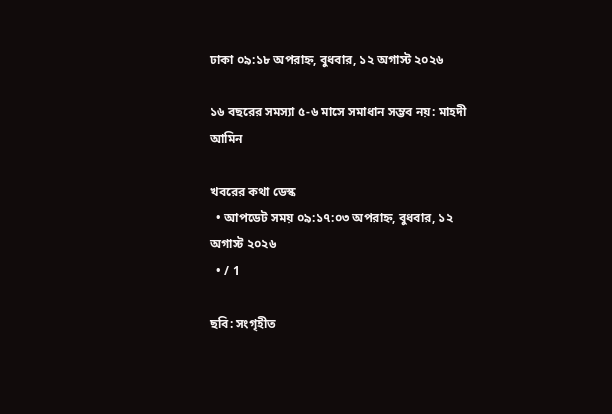ঢাকা ০৯:১৮ অপরাহ্ন, বুধবার, ১২ অগাস্ট ২০২৬

১৬ বছরের সমস্যা ৫-৬ মাসে সমাধান সম্ভব নয়: মাহদী আমিন

খবরের কথা ডেস্ক
  • আপডেট সময় ০৯:১৭:০৩ অপরাহ্ন, বুধবার, ১২ অগাস্ট ২০২৬
  • / 1

ছবি: সংগৃহীত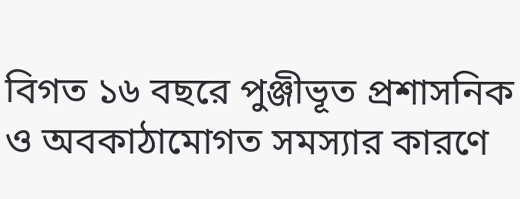বিগত ১৬ বছরে পুঞ্জীভূত প্রশাসনিক ও অবকাঠামোগত সমস্যার কারণে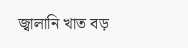জ্বালানি খাত বড়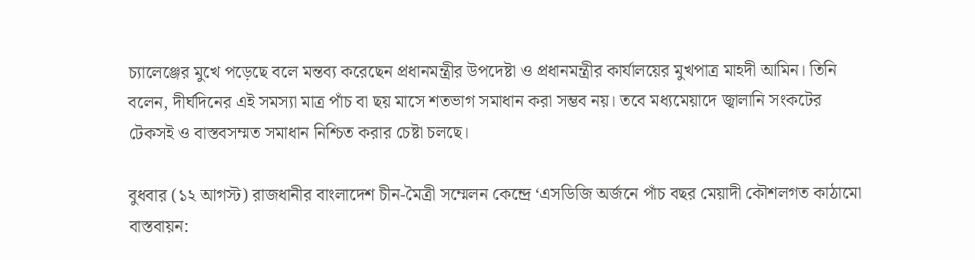চ্যালেঞ্জের মুখে পড়েছে বলে মন্তব্য করেছেন প্রধানমন্ত্রীর উপদেষ্টা ও প্রধানমন্ত্রীর কার্যালয়ের মুখপাত্র মাহদী আমিন। তিনি বলেন, দীর্ঘদিনের এই সমস্যা মাত্র পাঁচ বা ছয় মাসে শতভাগ সমাধান করা সম্ভব নয়। তবে মধ্যমেয়াদে জ্বালানি সংকটের টেকসই ও বাস্তবসম্মত সমাধান নিশ্চিত করার চেষ্টা চলছে।

বুধবার (১২ আগস্ট) রাজধানীর বাংলাদেশ চীন-মৈত্রী সম্মেলন কেন্দ্রে ‘এসডিজি অর্জনে পাঁচ বছর মেয়াদী কৌশলগত কাঠামো বাস্তবায়ন: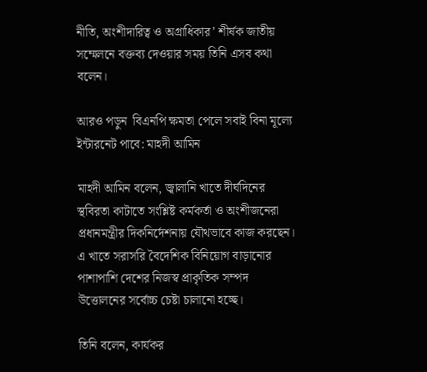নীতি, অংশীদারিত্ব ও অগ্রাধিকার’ শীর্ষক জাতীয় সম্মেলনে বক্তব্য দেওয়ার সময় তিনি এসব কথা বলেন।

আরও পড়ুন  বিএনপি ক্ষমতা পেলে সবাই বিনা মূল্যে ইন্টারনেট পাবে: মাহদী আমিন

মাহদী আমিন বলেন, জ্বালানি খাতে দীর্ঘদিনের স্থবিরতা কাটাতে সংশ্লিষ্ট কর্মকর্তা ও অংশীজনেরা প্রধানমন্ত্রীর দিকনির্দেশনায় যৌথভাবে কাজ করছেন। এ খাতে সরাসরি বৈদেশিক বিনিয়োগ বাড়ানোর পাশাপাশি দেশের নিজস্ব প্রাকৃতিক সম্পদ উত্তোলনের সর্বোচ্চ চেষ্টা চালানো হচ্ছে।

তিনি বলেন, কার্যকর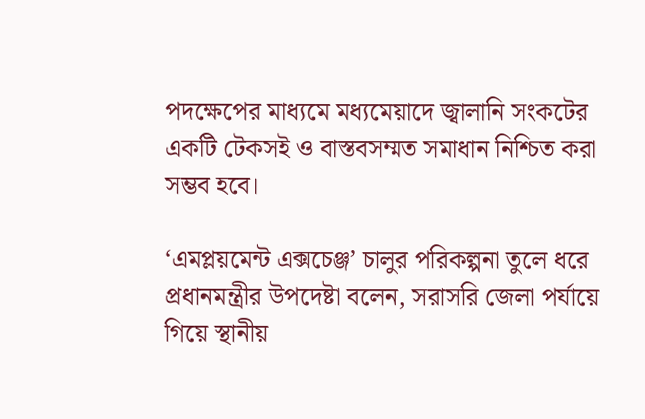পদক্ষেপের মাধ্যমে মধ্যমেয়াদে জ্বালানি সংকটের একটি টেকসই ও বাস্তবসম্মত সমাধান নিশ্চিত করা সম্ভব হবে।

‘এমপ্লয়মেন্ট এক্সচেঞ্জ’ চালুর পরিকল্পনা তুলে ধরে প্রধানমন্ত্রীর উপদেষ্টা বলেন, সরাসরি জেলা পর্যায়ে গিয়ে স্থানীয়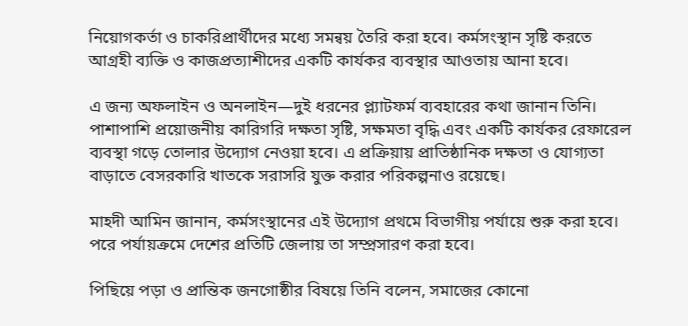নিয়োগকর্তা ও চাকরিপ্রার্থীদের মধ্যে সমন্বয় তৈরি করা হবে। কর্মসংস্থান সৃষ্টি করতে আগ্রহী ব্যক্তি ও কাজপ্রত্যাশীদের একটি কার্যকর ব্যবস্থার আওতায় আনা হবে।

এ জন্য অফলাইন ও অনলাইন—দুই ধরনের প্ল্যাটফর্ম ব্যবহারের কথা জানান তিনি। পাশাপাশি প্রয়োজনীয় কারিগরি দক্ষতা সৃষ্টি, সক্ষমতা বৃদ্ধি এবং একটি কার্যকর রেফারেল ব্যবস্থা গড়ে তোলার উদ্যোগ নেওয়া হবে। এ প্রক্রিয়ায় প্রাতিষ্ঠানিক দক্ষতা ও যোগ্যতা বাড়াতে বেসরকারি খাতকে সরাসরি যুক্ত করার পরিকল্পনাও রয়েছে।

মাহদী আমিন জানান, কর্মসংস্থানের এই উদ্যোগ প্রথমে বিভাগীয় পর্যায়ে শুরু করা হবে। পরে পর্যায়ক্রমে দেশের প্রতিটি জেলায় তা সম্প্রসারণ করা হবে।

পিছিয়ে পড়া ও প্রান্তিক জনগোষ্ঠীর বিষয়ে তিনি বলেন, সমাজের কোনো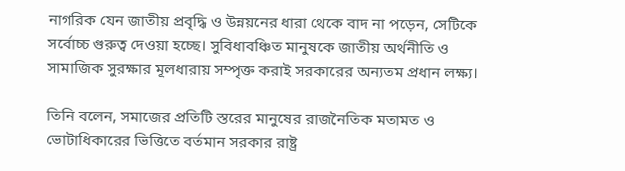নাগরিক যেন জাতীয় প্রবৃদ্ধি ও উন্নয়নের ধারা থেকে বাদ না পড়েন, সেটিকে সর্বোচ্চ গুরুত্ব দেওয়া হচ্ছে। সুবিধাবঞ্চিত মানুষকে জাতীয় অর্থনীতি ও সামাজিক সুরক্ষার মূলধারায় সম্পৃক্ত করাই সরকারের অন্যতম প্রধান লক্ষ্য।

তিনি বলেন, সমাজের প্রতিটি স্তরের মানুষের রাজনৈতিক মতামত ও ভোটাধিকারের ভিত্তিতে বর্তমান সরকার রাষ্ট্র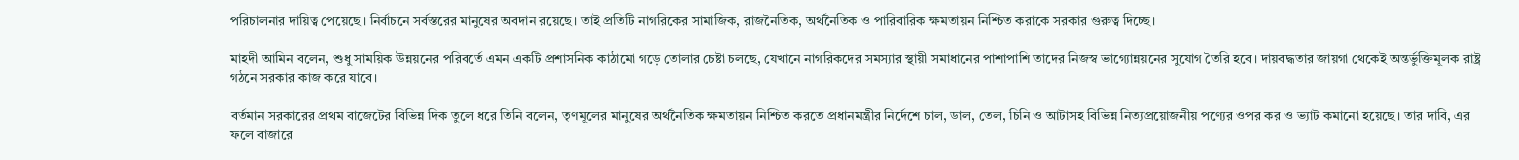পরিচালনার দায়িত্ব পেয়েছে। নির্বাচনে সর্বস্তরের মানুষের অবদান রয়েছে। তাই প্রতিটি নাগরিকের সামাজিক, রাজনৈতিক, অর্থনৈতিক ও পারিবারিক ক্ষমতায়ন নিশ্চিত করাকে সরকার গুরুত্ব দিচ্ছে।

মাহদী আমিন বলেন, শুধু সাময়িক উন্নয়নের পরিবর্তে এমন একটি প্রশাসনিক কাঠামো গড়ে তোলার চেষ্টা চলছে, যেখানে নাগরিকদের সমস্যার স্থায়ী সমাধানের পাশাপাশি তাদের নিজস্ব ভাগ্যোন্নয়নের সুযোগ তৈরি হবে। দায়বদ্ধতার জায়গা থেকেই অন্তর্ভুক্তিমূলক রাষ্ট্র গঠনে সরকার কাজ করে যাবে।

বর্তমান সরকারের প্রথম বাজেটের বিভিন্ন দিক তুলে ধরে তিনি বলেন, তৃণমূলের মানুষের অর্থনৈতিক ক্ষমতায়ন নিশ্চিত করতে প্রধানমন্ত্রীর নির্দেশে চাল, ডাল, তেল, চিনি ও আটাসহ বিভিন্ন নিত্যপ্রয়োজনীয় পণ্যের ওপর কর ও ভ্যাট কমানো হয়েছে। তার দাবি, এর ফলে বাজারে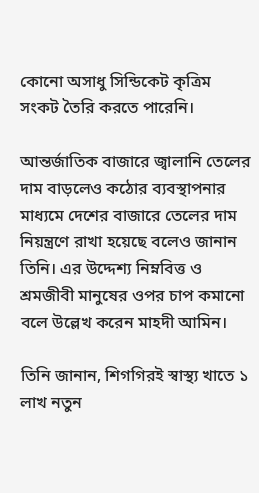কোনো অসাধু সিন্ডিকেট কৃত্রিম সংকট তৈরি করতে পারেনি।

আন্তর্জাতিক বাজারে জ্বালানি তেলের দাম বাড়লেও কঠোর ব্যবস্থাপনার মাধ্যমে দেশের বাজারে তেলের দাম নিয়ন্ত্রণে রাখা হয়েছে বলেও জানান তিনি। এর উদ্দেশ্য নিম্নবিত্ত ও শ্রমজীবী মানুষের ওপর চাপ কমানো বলে উল্লেখ করেন মাহদী আমিন।

তিনি জানান, শিগগিরই স্বাস্থ্য খাতে ১ লাখ নতুন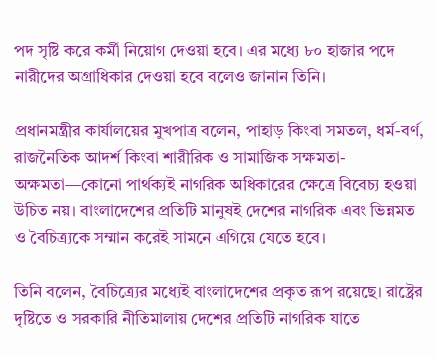পদ সৃষ্টি করে কর্মী নিয়োগ দেওয়া হবে। এর মধ্যে ৮০ হাজার পদে নারীদের অগ্রাধিকার দেওয়া হবে বলেও জানান তিনি।

প্রধানমন্ত্রীর কার্যালয়ের মুখপাত্র বলেন, পাহাড় কিংবা সমতল, ধর্ম-বর্ণ, রাজনৈতিক আদর্শ কিংবা শারীরিক ও সামাজিক সক্ষমতা-অক্ষমতা—কোনো পার্থক্যই নাগরিক অধিকারের ক্ষেত্রে বিবেচ্য হওয়া উচিত নয়। বাংলাদেশের প্রতিটি মানুষই দেশের নাগরিক এবং ভিন্নমত ও বৈচিত্র্যকে সম্মান করেই সামনে এগিয়ে যেতে হবে।

তিনি বলেন, বৈচিত্র্যের মধ্যেই বাংলাদেশের প্রকৃত রূপ রয়েছে। রাষ্ট্রের দৃষ্টিতে ও সরকারি নীতিমালায় দেশের প্রতিটি নাগরিক যাতে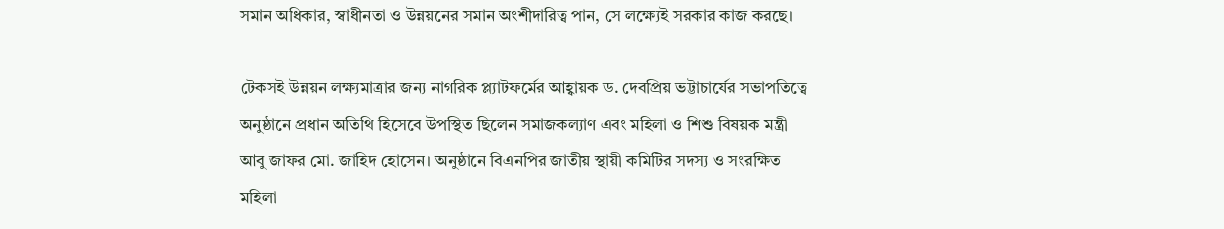সমান অধিকার, স্বাধীনতা ও উন্নয়নের সমান অংশীদারিত্ব পান, সে লক্ষ্যেই সরকার কাজ করছে।

টেকসই উন্নয়ন লক্ষ্যমাত্রার জন্য নাগরিক প্ল্যাটফর্মের আহ্বায়ক ড. দেবপ্রিয় ভট্টাচার্যের সভাপতিত্বে অনুষ্ঠানে প্রধান অতিথি হিসেবে উপস্থিত ছিলেন সমাজকল্যাণ এবং মহিলা ও শিশু বিষয়ক মন্ত্রী আবু জাফর মো. জাহিদ হোসেন। অনুষ্ঠানে বিএনপির জাতীয় স্থায়ী কমিটির সদস্য ও সংরক্ষিত মহিলা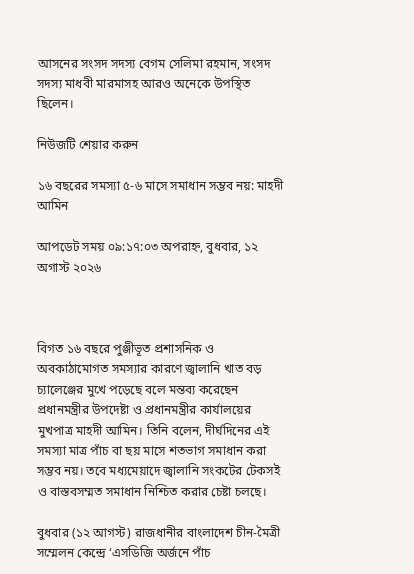আসনের সংসদ সদস্য বেগম সেলিমা রহমান, সংসদ সদস্য মাধবী মারমাসহ আরও অনেকে উপস্থিত ছিলেন।

নিউজটি শেয়ার করুন

১৬ বছরের সমস্যা ৫-৬ মাসে সমাধান সম্ভব নয়: মাহদী আমিন

আপডেট সময় ০৯:১৭:০৩ অপরাহ্ন, বুধবার, ১২ অগাস্ট ২০২৬



বিগত ১৬ বছরে পুঞ্জীভূত প্রশাসনিক ও অবকাঠামোগত সমস্যার কারণে জ্বালানি খাত বড় চ্যালেঞ্জের মুখে পড়েছে বলে মন্তব্য করেছেন প্রধানমন্ত্রীর উপদেষ্টা ও প্রধানমন্ত্রীর কার্যালয়ের মুখপাত্র মাহদী আমিন। তিনি বলেন, দীর্ঘদিনের এই সমস্যা মাত্র পাঁচ বা ছয় মাসে শতভাগ সমাধান করা সম্ভব নয়। তবে মধ্যমেয়াদে জ্বালানি সংকটের টেকসই ও বাস্তবসম্মত সমাধান নিশ্চিত করার চেষ্টা চলছে।

বুধবার (১২ আগস্ট) রাজধানীর বাংলাদেশ চীন-মৈত্রী সম্মেলন কেন্দ্রে ‘এসডিজি অর্জনে পাঁচ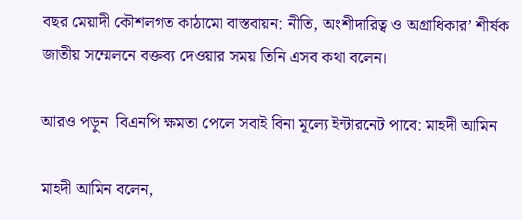বছর মেয়াদী কৌশলগত কাঠামো বাস্তবায়ন: নীতি, অংশীদারিত্ব ও অগ্রাধিকার’ শীর্ষক জাতীয় সম্মেলনে বক্তব্য দেওয়ার সময় তিনি এসব কথা বলেন।

আরও পড়ুন  বিএনপি ক্ষমতা পেলে সবাই বিনা মূল্যে ইন্টারনেট পাবে: মাহদী আমিন

মাহদী আমিন বলেন,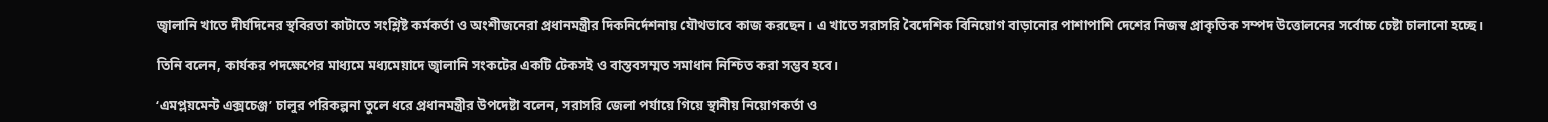জ্বালানি খাতে দীর্ঘদিনের স্থবিরতা কাটাতে সংশ্লিষ্ট কর্মকর্তা ও অংশীজনেরা প্রধানমন্ত্রীর দিকনির্দেশনায় যৌথভাবে কাজ করছেন। এ খাতে সরাসরি বৈদেশিক বিনিয়োগ বাড়ানোর পাশাপাশি দেশের নিজস্ব প্রাকৃতিক সম্পদ উত্তোলনের সর্বোচ্চ চেষ্টা চালানো হচ্ছে।

তিনি বলেন, কার্যকর পদক্ষেপের মাধ্যমে মধ্যমেয়াদে জ্বালানি সংকটের একটি টেকসই ও বাস্তবসম্মত সমাধান নিশ্চিত করা সম্ভব হবে।

‘এমপ্লয়মেন্ট এক্সচেঞ্জ’ চালুর পরিকল্পনা তুলে ধরে প্রধানমন্ত্রীর উপদেষ্টা বলেন, সরাসরি জেলা পর্যায়ে গিয়ে স্থানীয় নিয়োগকর্তা ও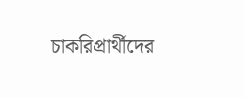চাকরিপ্রার্থীদের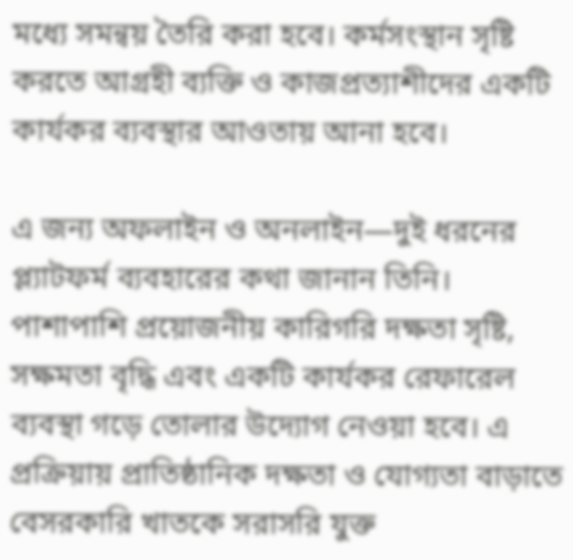মধ্যে সমন্বয় তৈরি করা হবে। কর্মসংস্থান সৃষ্টি করতে আগ্রহী ব্যক্তি ও কাজপ্রত্যাশীদের একটি কার্যকর ব্যবস্থার আওতায় আনা হবে।

এ জন্য অফলাইন ও অনলাইন—দুই ধরনের প্ল্যাটফর্ম ব্যবহারের কথা জানান তিনি। পাশাপাশি প্রয়োজনীয় কারিগরি দক্ষতা সৃষ্টি, সক্ষমতা বৃদ্ধি এবং একটি কার্যকর রেফারেল ব্যবস্থা গড়ে তোলার উদ্যোগ নেওয়া হবে। এ প্রক্রিয়ায় প্রাতিষ্ঠানিক দক্ষতা ও যোগ্যতা বাড়াতে বেসরকারি খাতকে সরাসরি যুক্ত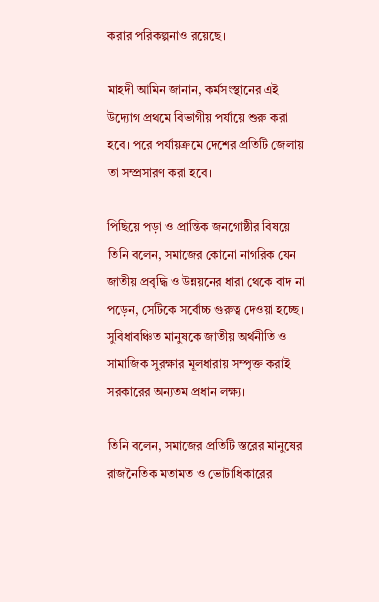করার পরিকল্পনাও রয়েছে।

মাহদী আমিন জানান, কর্মসংস্থানের এই উদ্যোগ প্রথমে বিভাগীয় পর্যায়ে শুরু করা হবে। পরে পর্যায়ক্রমে দেশের প্রতিটি জেলায় তা সম্প্রসারণ করা হবে।

পিছিয়ে পড়া ও প্রান্তিক জনগোষ্ঠীর বিষয়ে তিনি বলেন, সমাজের কোনো নাগরিক যেন জাতীয় প্রবৃদ্ধি ও উন্নয়নের ধারা থেকে বাদ না পড়েন, সেটিকে সর্বোচ্চ গুরুত্ব দেওয়া হচ্ছে। সুবিধাবঞ্চিত মানুষকে জাতীয় অর্থনীতি ও সামাজিক সুরক্ষার মূলধারায় সম্পৃক্ত করাই সরকারের অন্যতম প্রধান লক্ষ্য।

তিনি বলেন, সমাজের প্রতিটি স্তরের মানুষের রাজনৈতিক মতামত ও ভোটাধিকারের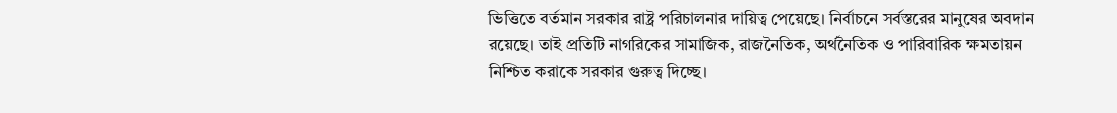ভিত্তিতে বর্তমান সরকার রাষ্ট্র পরিচালনার দায়িত্ব পেয়েছে। নির্বাচনে সর্বস্তরের মানুষের অবদান রয়েছে। তাই প্রতিটি নাগরিকের সামাজিক, রাজনৈতিক, অর্থনৈতিক ও পারিবারিক ক্ষমতায়ন নিশ্চিত করাকে সরকার গুরুত্ব দিচ্ছে।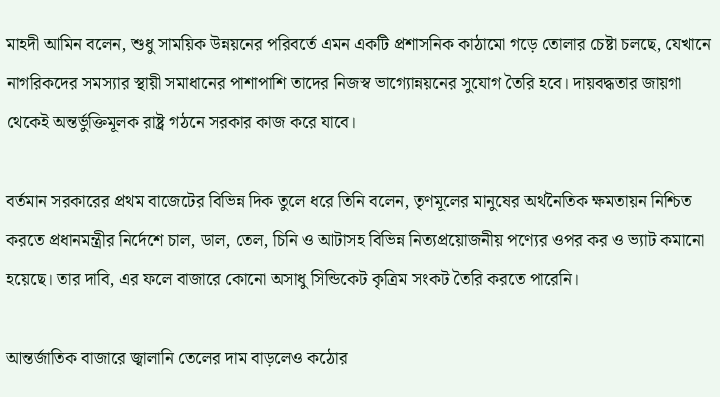মাহদী আমিন বলেন, শুধু সাময়িক উন্নয়নের পরিবর্তে এমন একটি প্রশাসনিক কাঠামো গড়ে তোলার চেষ্টা চলছে, যেখানে নাগরিকদের সমস্যার স্থায়ী সমাধানের পাশাপাশি তাদের নিজস্ব ভাগ্যোন্নয়নের সুযোগ তৈরি হবে। দায়বদ্ধতার জায়গা থেকেই অন্তর্ভুক্তিমূলক রাষ্ট্র গঠনে সরকার কাজ করে যাবে।

বর্তমান সরকারের প্রথম বাজেটের বিভিন্ন দিক তুলে ধরে তিনি বলেন, তৃণমূলের মানুষের অর্থনৈতিক ক্ষমতায়ন নিশ্চিত করতে প্রধানমন্ত্রীর নির্দেশে চাল, ডাল, তেল, চিনি ও আটাসহ বিভিন্ন নিত্যপ্রয়োজনীয় পণ্যের ওপর কর ও ভ্যাট কমানো হয়েছে। তার দাবি, এর ফলে বাজারে কোনো অসাধু সিন্ডিকেট কৃত্রিম সংকট তৈরি করতে পারেনি।

আন্তর্জাতিক বাজারে জ্বালানি তেলের দাম বাড়লেও কঠোর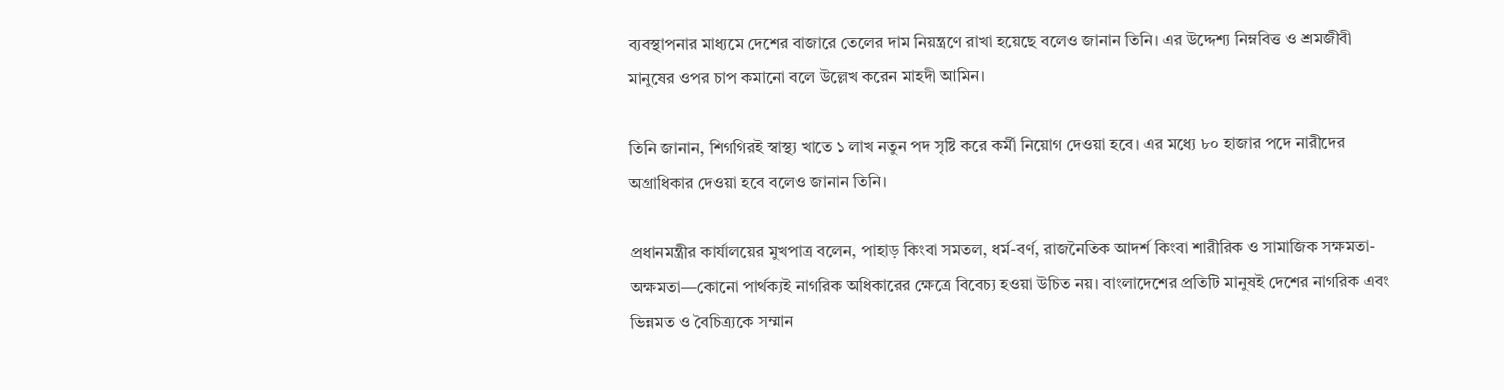ব্যবস্থাপনার মাধ্যমে দেশের বাজারে তেলের দাম নিয়ন্ত্রণে রাখা হয়েছে বলেও জানান তিনি। এর উদ্দেশ্য নিম্নবিত্ত ও শ্রমজীবী মানুষের ওপর চাপ কমানো বলে উল্লেখ করেন মাহদী আমিন।

তিনি জানান, শিগগিরই স্বাস্থ্য খাতে ১ লাখ নতুন পদ সৃষ্টি করে কর্মী নিয়োগ দেওয়া হবে। এর মধ্যে ৮০ হাজার পদে নারীদের অগ্রাধিকার দেওয়া হবে বলেও জানান তিনি।

প্রধানমন্ত্রীর কার্যালয়ের মুখপাত্র বলেন, পাহাড় কিংবা সমতল, ধর্ম-বর্ণ, রাজনৈতিক আদর্শ কিংবা শারীরিক ও সামাজিক সক্ষমতা-অক্ষমতা—কোনো পার্থক্যই নাগরিক অধিকারের ক্ষেত্রে বিবেচ্য হওয়া উচিত নয়। বাংলাদেশের প্রতিটি মানুষই দেশের নাগরিক এবং ভিন্নমত ও বৈচিত্র্যকে সম্মান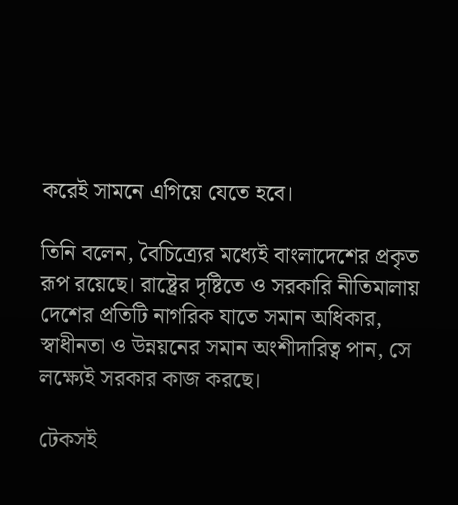করেই সামনে এগিয়ে যেতে হবে।

তিনি বলেন, বৈচিত্র্যের মধ্যেই বাংলাদেশের প্রকৃত রূপ রয়েছে। রাষ্ট্রের দৃষ্টিতে ও সরকারি নীতিমালায় দেশের প্রতিটি নাগরিক যাতে সমান অধিকার, স্বাধীনতা ও উন্নয়নের সমান অংশীদারিত্ব পান, সে লক্ষ্যেই সরকার কাজ করছে।

টেকসই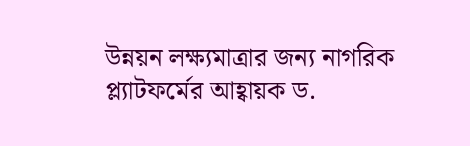উন্নয়ন লক্ষ্যমাত্রার জন্য নাগরিক প্ল্যাটফর্মের আহ্বায়ক ড.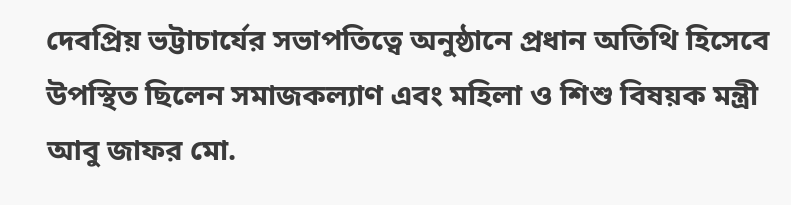দেবপ্রিয় ভট্টাচার্যের সভাপতিত্বে অনুষ্ঠানে প্রধান অতিথি হিসেবে উপস্থিত ছিলেন সমাজকল্যাণ এবং মহিলা ও শিশু বিষয়ক মন্ত্রী আবু জাফর মো.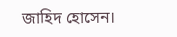জাহিদ হোসেন।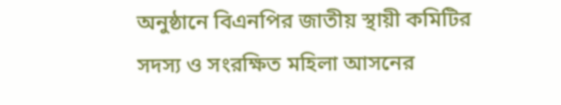অনুষ্ঠানে বিএনপির জাতীয় স্থায়ী কমিটির সদস্য ও সংরক্ষিত মহিলা আসনের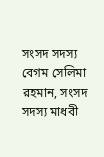সংসদ সদস্য বেগম সেলিমা রহমান, সংসদ সদস্য মাধবী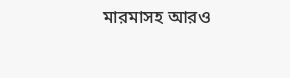মারমাসহ আরও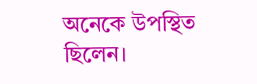অনেকে উপস্থিত ছিলেন।